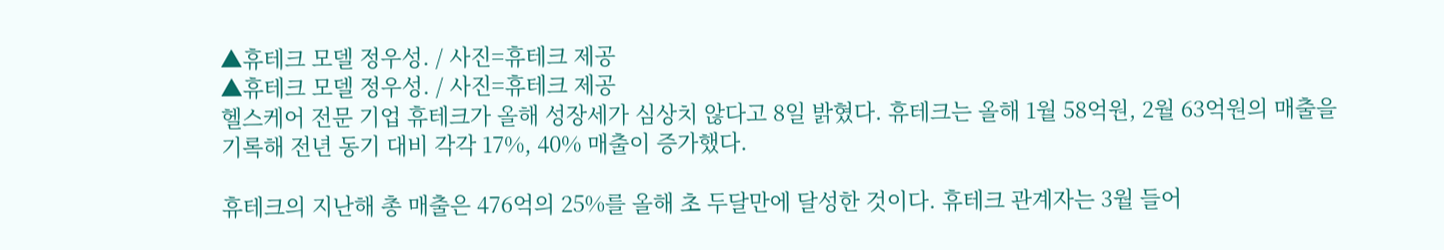▲휴테크 모델 정우성. / 사진=휴테크 제공
▲휴테크 모델 정우성. / 사진=휴테크 제공
헬스케어 전문 기업 휴테크가 올해 성장세가 심상치 않다고 8일 밝혔다. 휴테크는 올해 1월 58억원, 2월 63억원의 매출을 기록해 전년 동기 대비 각각 17%, 40% 매출이 증가했다.

휴테크의 지난해 총 매출은 476억의 25%를 올해 초 두달만에 달성한 것이다. 휴테크 관계자는 3월 들어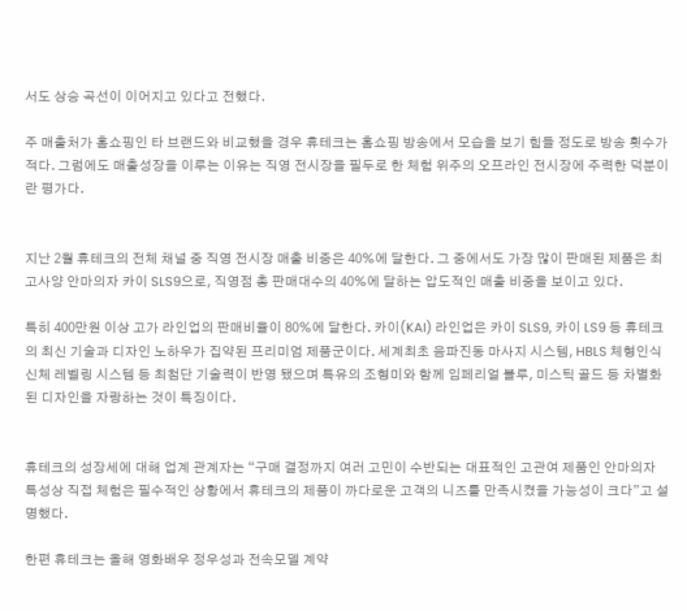서도 상승 곡선이 이어지고 있다고 전했다.

주 매출처가 홈쇼핑인 타 브랜드와 비교했을 경우 휴테크는 홈쇼핑 방송에서 모습을 보기 힘들 정도로 방송 횟수가 적다. 그럼에도 매출성장을 이루는 이유는 직영 전시장을 필두로 한 체험 위주의 오프라인 전시장에 주력한 덕분이란 평가다.


지난 2월 휴테크의 전체 채널 중 직영 전시장 매출 비중은 40%에 달한다. 그 중에서도 가장 많이 판매된 제품은 최고사양 안마의자 카이 SLS9으로, 직영점 총 판매대수의 40%에 달하는 압도적인 매출 비중을 보이고 있다.

특히 400만원 이상 고가 라인업의 판매비율이 80%에 달한다. 카이(KAI) 라인업은 카이 SLS9, 카이 LS9 등 휴테크의 최신 기술과 디자인 노하우가 집약된 프리미엄 제품군이다. 세계최초 음파진동 마사지 시스템, HBLS 체형인식 신체 레벨링 시스템 등 최첨단 기술력이 반영 됐으며 특유의 조형미와 함께 임페리얼 블루, 미스틱 골드 등 차별화된 디자인을 자랑하는 것이 특징이다.


휴테크의 성장세에 대해 업계 관계자는 “구매 결정까지 여러 고민이 수반되는 대표적인 고관여 제품인 안마의자 특성상 직접 체험은 필수적인 상황에서 휴테크의 제품이 까다로운 고객의 니즈를 만족시켰을 가능성이 크다”고 설명했다.

한편 휴테크는 올해 영화배우 정우성과 전속모델 계약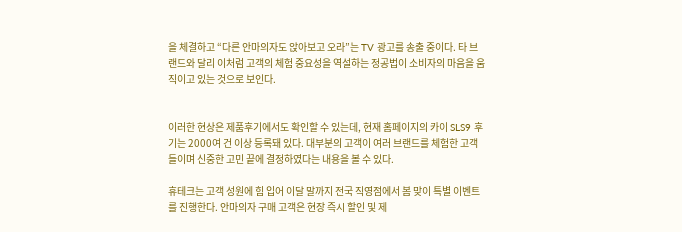을 체결하고 “다른 안마의자도 앉아보고 오라”는 TV 광고를 송출 중이다. 타 브랜드와 달리 이처럼 고객의 체험 중요성을 역설하는 정공법이 소비자의 마음을 움직이고 있는 것으로 보인다.


이러한 현상은 제품후기에서도 확인할 수 있는데, 현재 홈페이지의 카이 SLS9 후기는 2000여 건 이상 등록돼 있다. 대부분의 고객이 여러 브랜드를 체험한 고객들이며 신중한 고민 끝에 결정하였다는 내용을 볼 수 있다.

휴테크는 고객 성원에 힘 입어 이달 말까지 전국 직영점에서 봄 맞이 특별 이벤트를 진행한다. 안마의자 구매 고객은 현장 즉시 할인 및 제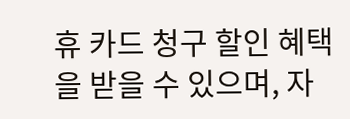휴 카드 청구 할인 혜택을 받을 수 있으며, 자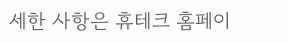세한 사항은 휴테크 홈페이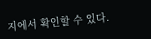지에서 확인할 수 있다.